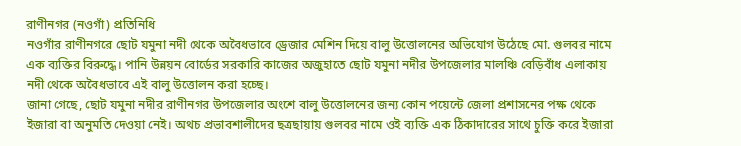রাণীনগর (নওগাঁ) প্রতিনিধি
নওগাঁর রাণীনগরে ছোট যমুনা নদী থেকে অবৈধভাবে ড্রেজার মেশিন দিয়ে বালু উত্তোলনের অভিযোগ উঠেছে মো. গুলবর নামে এক ব্যক্তির বিরুদ্ধে। পানি উন্নয়ন বোর্ডের সরকারি কাজের অজুহাতে ছোট যমুনা নদীর উপজেলার মালঞ্চি বেড়িবাঁধ এলাকায় নদী থেকে অবৈধভাবে এই বালু উত্তোলন করা হচ্ছে।
জানা গেছে, ছোট যমুনা নদীর রাণীনগর উপজেলার অংশে বালু উত্তোলনের জন্য কোন পয়েন্টে জেলা প্রশাসনের পক্ষ থেকে ইজারা বা অনুমতি দেওয়া নেই। অথচ প্রভাবশালীদের ছত্রছায়ায় গুলবর নামে ওই ব্যক্তি এক ঠিকাদারের সাথে চুক্তি করে ইজারা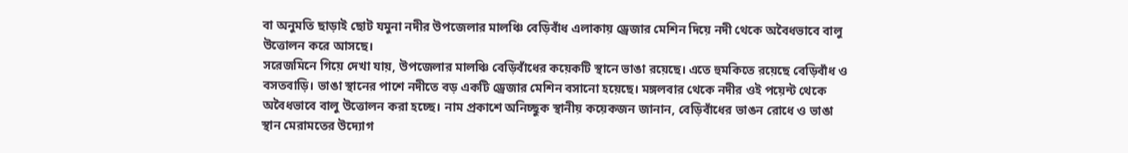বা অনুমতি ছাড়াই ছোট যমুনা নদীর উপজেলার মালঞ্চি বেড়িবাঁধ এলাকায় ড্রেজার মেশিন দিয়ে নদী থেকে অবৈধভাবে বালু উত্তোলন করে আসছে।
সরেজমিনে গিয়ে দেখা যায়, উপজেলার মালঞ্চি বেড়িবাঁধের কয়েকটি স্থানে ভাঙা রয়েছে। এতে হুমকিতে রয়েছে বেড়িবাঁধ ও বসতবাড়ি। ভাঙা স্থানের পাশে নদীতে বড় একটি ড্রেজার মেশিন বসানো হয়েছে। মঙ্গলবার থেকে নদীর ওই পয়েন্ট থেকে অবৈধভাবে বালু উত্তোলন করা হচ্ছে। নাম প্রকাশে অনিচ্ছুক স্থানীয় কয়েকজন জানান, বেড়িবাঁধের ভাঙন রোধে ও ভাঙা স্থান মেরামতের উদ্যোগ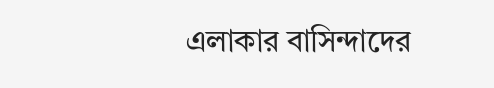এলাকার বাসিন্দাদের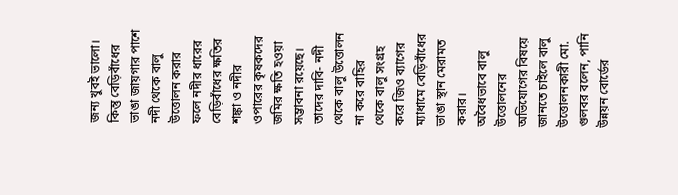জন্য খুবই ভালো। কিন্তু বেড়িবাঁধের ভাঙা জায়গার পাশে নদী থেকে বালু উত্তোলন করার ফলে নদীর ধারের বেড়িবাঁধের ক্ষতির শঙ্কা ও নদীর ওপারের কৃষকদের জমির ক্ষতি হওয়া সম্ভাবনা রয়েছে। তাদের দাবি- নদী থেকে বালু উত্তোলন না করে বাহির থেকে বালু সংগ্রহ করে জিও ব্যাগের ম্যাধামে বেড়িবাঁধের ভাঙা স্থান মেরামত করার।
অবৈধভাবে বালু উত্তোলনের অভিযোগের বিষয়ে জানতে চাইলে বালু উত্তোলনকারী মো. গুলবর বলেন, পানি উন্নয়ন বোর্ডের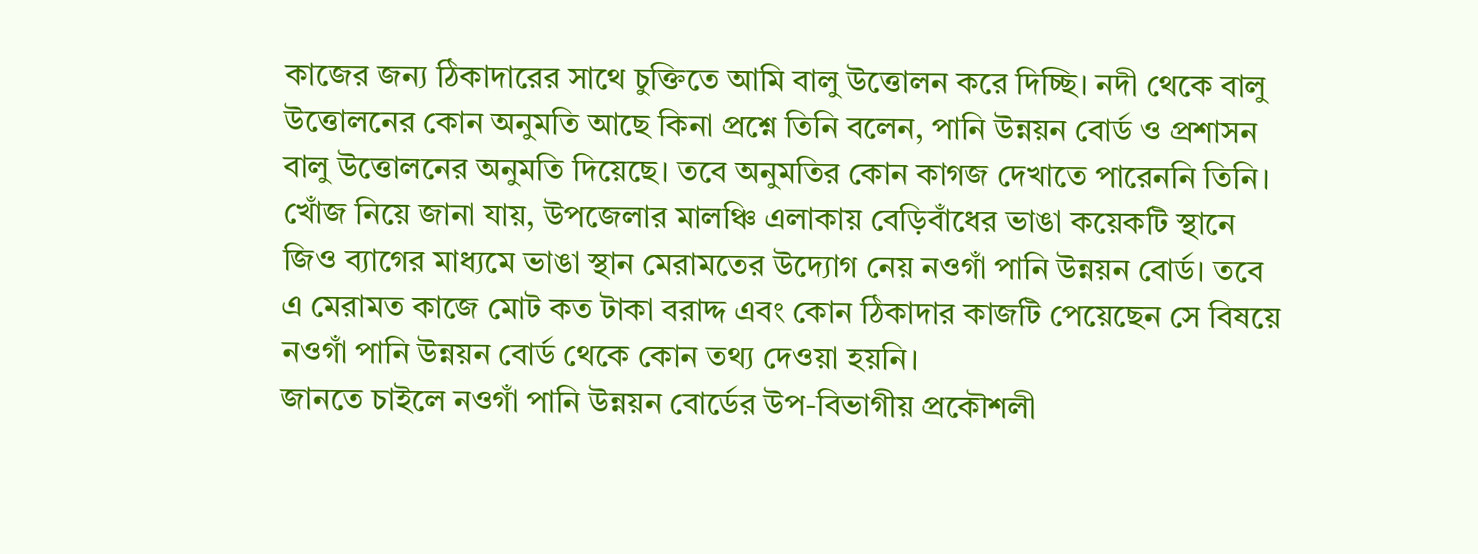কাজের জন্য ঠিকাদারের সাথে চুক্তিতে আমি বালু উত্তোলন করে দিচ্ছি। নদী থেকে বালু উত্তোলনের কোন অনুমতি আছে কিনা প্রশ্নে তিনি বলেন, পানি উন্নয়ন বোর্ড ও প্রশাসন বালু উত্তোলনের অনুমতি দিয়েছে। তবে অনুমতির কোন কাগজ দেখাতে পারেননি তিনি।
খোঁজ নিয়ে জানা যায়, উপজেলার মালঞ্চি এলাকায় বেড়িবাঁধের ভাঙা কয়েকটি স্থানে জিও ব্যাগের মাধ্যমে ভাঙা স্থান মেরামতের উদ্যোগ নেয় নওগাঁ পানি উন্নয়ন বোর্ড। তবে এ মেরামত কাজে মোট কত টাকা বরাদ্দ এবং কোন ঠিকাদার কাজটি পেয়েছেন সে বিষয়ে নওগাঁ পানি উন্নয়ন বোর্ড থেকে কোন তথ্য দেওয়া হয়নি।
জানতে চাইলে নওগাঁ পানি উন্নয়ন বোর্ডের উপ-বিভাগীয় প্রকৌশলী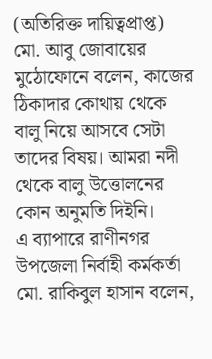(অতিরিক্ত দায়িত্বপ্রাপ্ত) মো. আবু জোবায়ের মুঠোফোনে বলেন, কাজের ঠিকাদার কোথায় থেকে বালু নিয়ে আসবে সেটা তাদের বিষয়। আমরা নদী থেকে বালু উত্তোলনের কোন অনুমতি দিইনি।
এ ব্যাপারে রাণীনগর উপজেলা নির্বাহী কর্মকর্তা মো. রাকিবুল হাসান বলেন,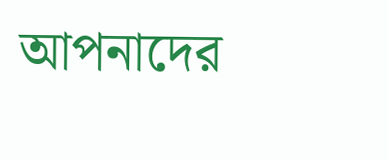আপনাদের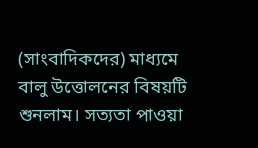(সাংবাদিকদের) মাধ্যমে বালু উত্তোলনের বিষয়টি শুনলাম। সত্যতা পাওয়া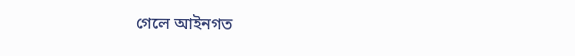গেলে আইনগত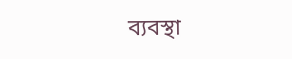ব্যবস্থা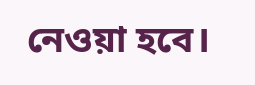নেওয়া হবে।